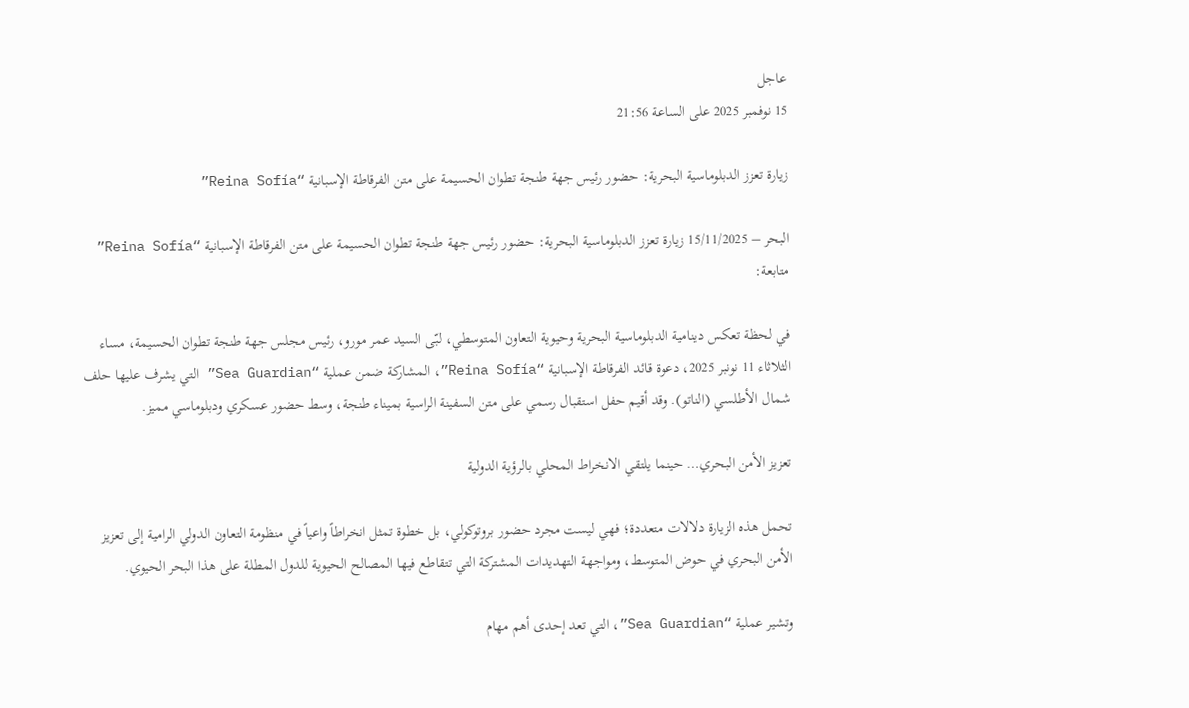عاجل
15 نوفمبر 2025 على الساعة 21:56

زيارة تعزز الدبلوماسية البحرية: حضور رئيس جهة طنجة تطوان الحسيمة على متن الفرقاطة الإسبانية “Reina Sofía”

البحر – 15/11/2025 زيارة تعزز الدبلوماسية البحرية: حضور رئيس جهة طنجة تطوان الحسيمة على متن الفرقاطة الإسبانية “Reina Sofía” متابعة:

في لحظة تعكس دينامية الدبلوماسية البحرية وحيوية التعاون المتوسطي، لبّى السيد عمر مورو، رئيس مجلس جهة طنجة تطوان الحسيمة، مساء الثلاثاء 11 نونبر 2025، دعوة قائد الفرقاطة الإسبانية “Reina Sofía”، المشاركة ضمن عملية “Sea Guardian” التي يشرف عليها حلف شمال الأطلسي (الناتو). وقد أقيم حفل استقبال رسمي على متن السفينة الراسية بميناء طنجة، وسط حضور عسكري ودبلوماسي مميز.

تعزيز الأمن البحري… حينما يلتقي الانخراط المحلي بالرؤية الدولية

تحمل هذه الزيارة دلالات متعددة؛ فهي ليست مجرد حضور بروتوكولي، بل خطوة تمثل انخراطاً واعياً في منظومة التعاون الدولي الرامية إلى تعزيز الأمن البحري في حوض المتوسط، ومواجهة التهديدات المشتركة التي تتقاطع فيها المصالح الحيوية للدول المطلة على هذا البحر الحيوي.

وتشير عملية “Sea Guardian”، التي تعد إحدى أهم مهام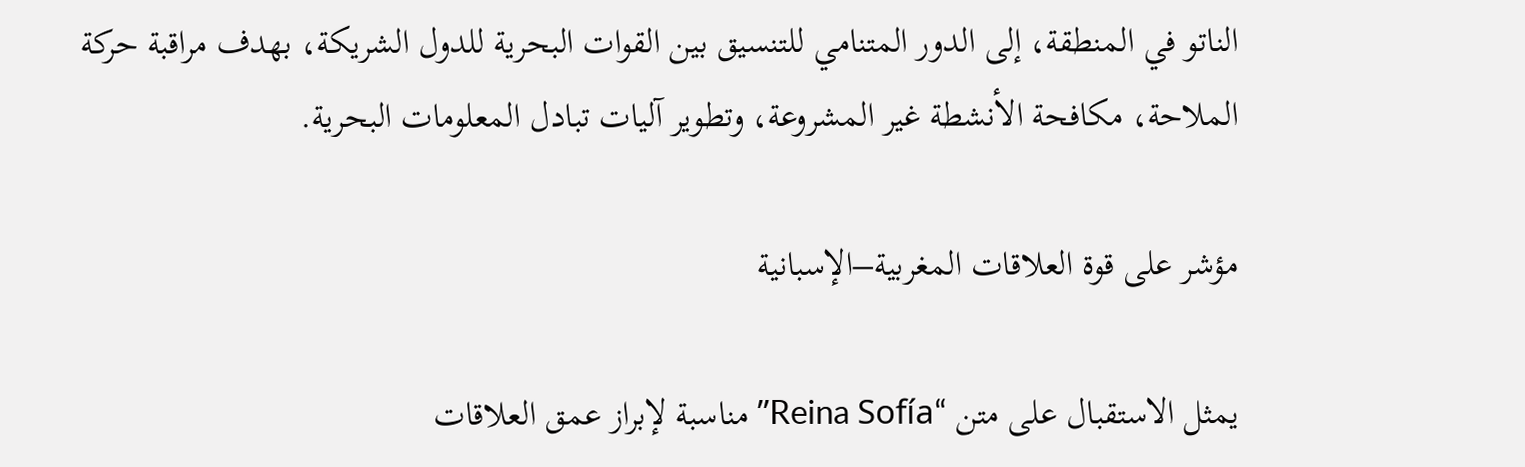الناتو في المنطقة، إلى الدور المتنامي للتنسيق بين القوات البحرية للدول الشريكة، بهدف مراقبة حركة الملاحة، مكافحة الأنشطة غير المشروعة، وتطوير آليات تبادل المعلومات البحرية.

مؤشر على قوة العلاقات المغربية–الإسبانية

يمثل الاستقبال على متن “Reina Sofía” مناسبة لإبراز عمق العلاقات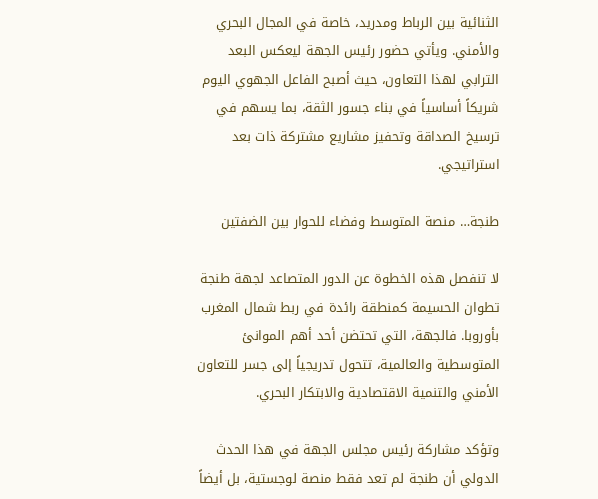الثنائية بين الرباط ومدريد، خاصة في المجال البحري والأمني. ويأتي حضور رئيس الجهة ليعكس البعد الترابي لهذا التعاون، حيث أصبح الفاعل الجهوي اليوم شريكاً أساسياً في بناء جسور الثقة، بما يسهم في ترسيخ الصداقة وتحفيز مشاريع مشتركة ذات بعد استراتيجي.

طنجة… منصة المتوسط وفضاء للحوار بين الضفتين

لا تنفصل هذه الخطوة عن الدور المتصاعد لجهة طنجة تطوان الحسيمة كمنطقة رائدة في ربط شمال المغرب بأوروبا. فالجهة، التي تحتضن أحد أهم الموانئ المتوسطية والعالمية، تتحول تدريجياً إلى جسر للتعاون الأمني والتنمية الاقتصادية والابتكار البحري.

وتؤكد مشاركة رئيس مجلس الجهة في هذا الحدث الدولي أن طنجة لم تعد فقط منصة لوجستية، بل أيضاً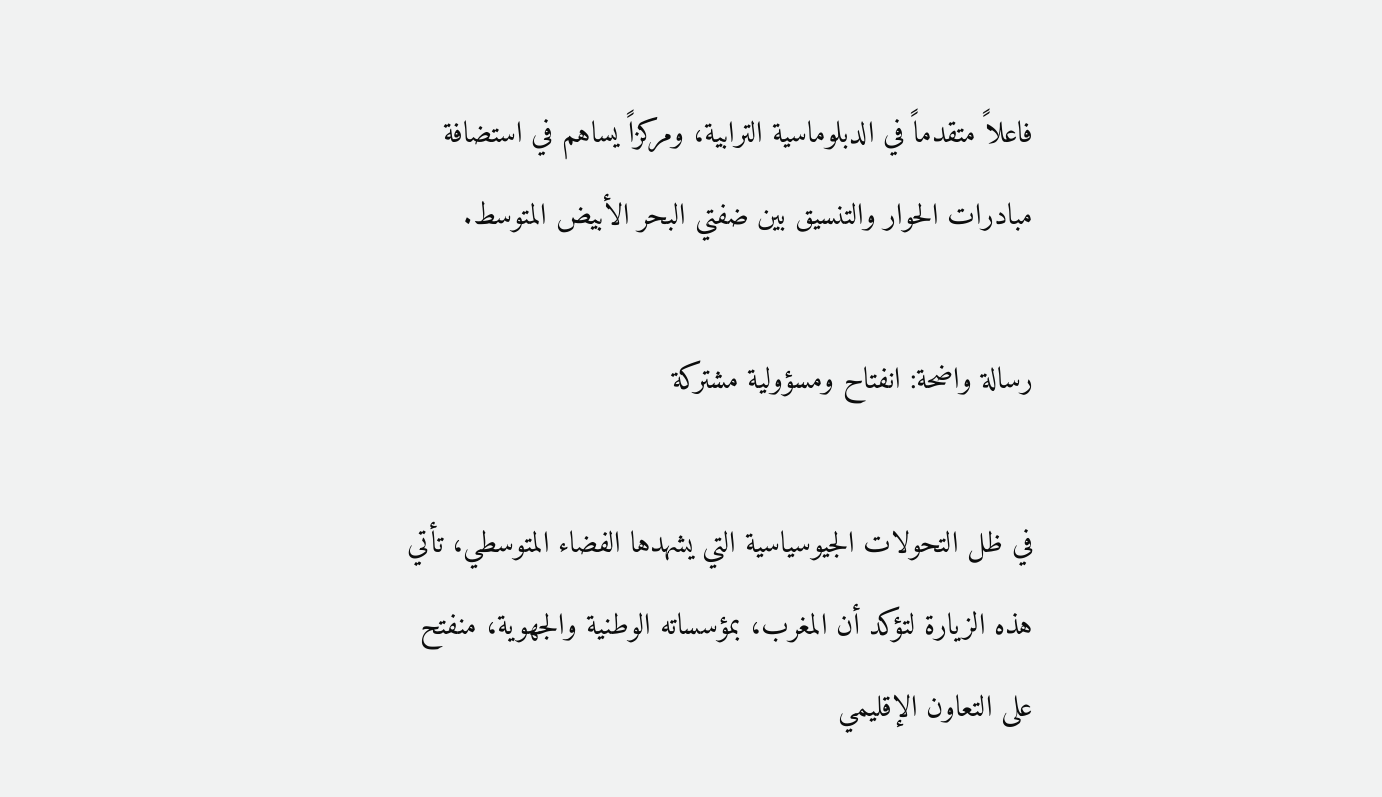فاعلاً متقدماً في الدبلوماسية الترابية، ومركزاً يساهم في استضافة مبادرات الحوار والتنسيق بين ضفتي البحر الأبيض المتوسط.

رسالة واضحة: انفتاح ومسؤولية مشتركة

في ظل التحولات الجيوسياسية التي يشهدها الفضاء المتوسطي، تأتي هذه الزيارة لتؤكد أن المغرب، بمؤسساته الوطنية والجهوية، منفتح على التعاون الإقليمي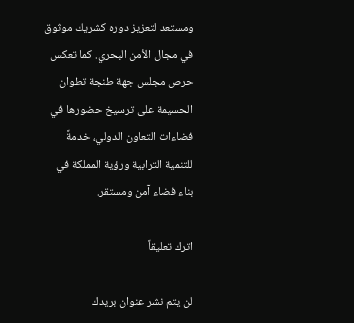ومستعد لتعزيز دوره كشريك موثوق في مجال الأمن البحري. كما تعكس حرص مجلس جهة طنجة تطوان الحسيمة على ترسيخ حضورها في فضاءات التعاون الدولي، خدمةً للتنمية الترابية ورؤية المملكة في بناء فضاء آمن ومستقر.

اترك تعليقاً

لن يتم نشر عنوان بريدك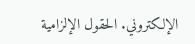الإلكتروني. الحقول الإلزامية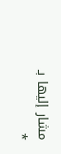مشار إليها بـ *